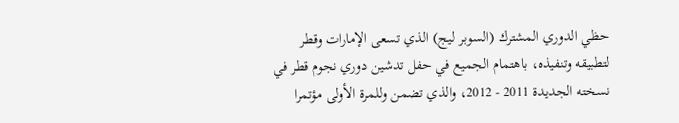حظي الدوري المشترك (السوبر ليج) الذي تسعى الإمارات وقطر لتطبيقه وتنفيذه، باهتمام الجميع في حفل تدشين دوري نجوم قطر في نسخته الجديدة 2011 - 2012، والذي تضمن وللمرة الأولى مؤتمرا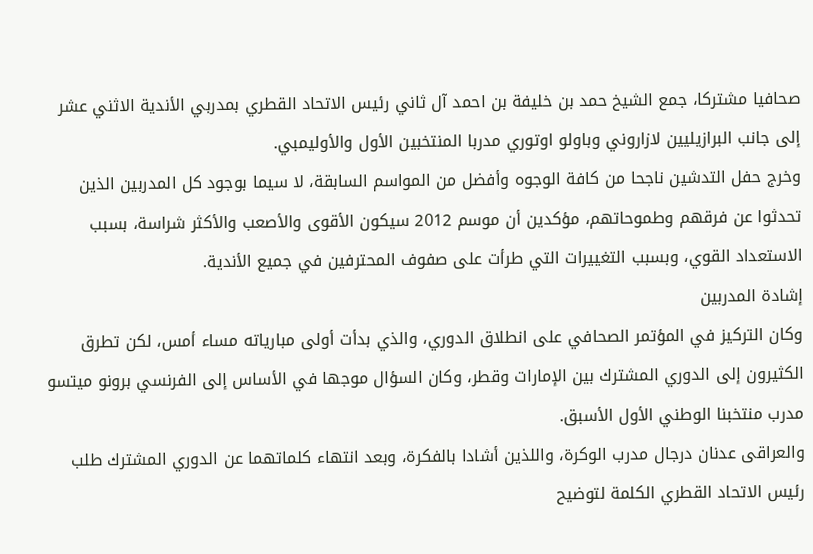صحافيا مشتركا، جمع الشيخ حمد بن خليفة بن احمد آل ثاني رئيس الاتحاد القطري بمدربي الأندية الاثني عشر إلى جانب البرازيليين لازاروني وباولو اوتوري مدربا المنتخبين الأول والأوليمبي.
وخرج حفل التدشين ناجحا من كافة الوجوه وأفضل من المواسم السابقة، لا سيما بوجود كل المدربين الذين تحدثوا عن فرقهم وطموحاتهم، مؤكدين أن موسم 2012 سيكون الأقوى والأصعب والأكثر شراسة، بسبب الاستعداد القوي، وبسبب التغييرات التي طرأت على صفوف المحترفين في جميع الأندية.
إشادة المدربين
وكان التركيز في المؤتمر الصحافي على انطلاق الدوري، والذي بدأت أولى مبارياته مساء أمس، لكن تطرق الكثيرون إلى الدوري المشترك بين الإمارات وقطر، وكان السؤال موجها في الأساس إلى الفرنسي برونو ميتسو مدرب منتخبنا الوطني الأول الأسبق.
والعراقى عدنان درجال مدرب الوكرة، واللذين أشادا بالفكرة، وبعد انتهاء كلماتهما عن الدوري المشترك طلب رئيس الاتحاد القطري الكلمة لتوضيح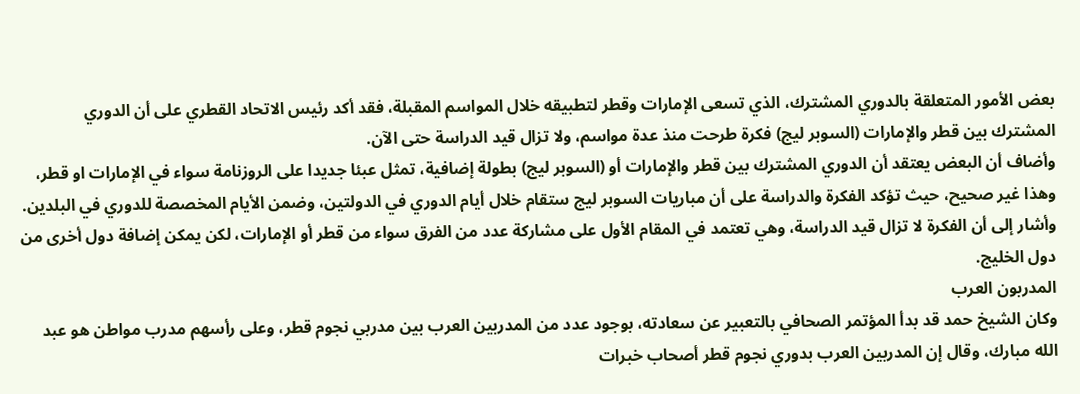بعض الأمور المتعلقة بالدوري المشترك، الذي تسعى الإمارات وقطر لتطبيقه خلال المواسم المقبلة، فقد أكد رئيس الاتحاد القطري على أن الدوري المشترك بين قطر والإمارات (السوبر ليج) فكرة طرحت منذ عدة مواسم، ولا تزال قيد الدراسة حتى الآن.
وأضاف أن البعض يعتقد أن الدوري المشترك بين قطر والإمارات أو (السوبر ليج) بطولة إضافية، تمثل عبئا جديدا على الروزنامة سواء في الإمارات او قطر، وهذا غير صحيح، حيث تؤكد الفكرة والدراسة على أن مباريات السوبر ليج ستقام خلال أيام الدوري في الدولتين، وضمن الأيام المخصصة للدوري في البلدين.
وأشار إلى أن الفكرة لا تزال قيد الدراسة، وهي تعتمد في المقام الأول على مشاركة عدد من الفرق سواء من قطر أو الإمارات، لكن يمكن إضافة دول أخرى من دول الخليج.
المدربون العرب
وكان الشيخ حمد قد بدأ المؤتمر الصحافي بالتعبير عن سعادته، بوجود عدد من المدربين العرب بين مدربي نجوم قطر، وعلى رأسهم مدرب مواطن هو عبد الله مبارك، وقال إن المدربين العرب بدوري نجوم قطر أصحاب خبرات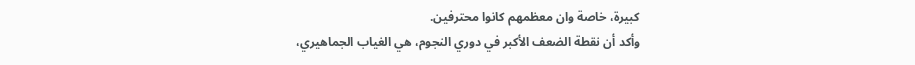كبيرة، خاصة وان معظمهم كانوا محترفين.
وأكد أن نقطة الضعف الأكبر في دوري النجوم، هي الغياب الجماهيري،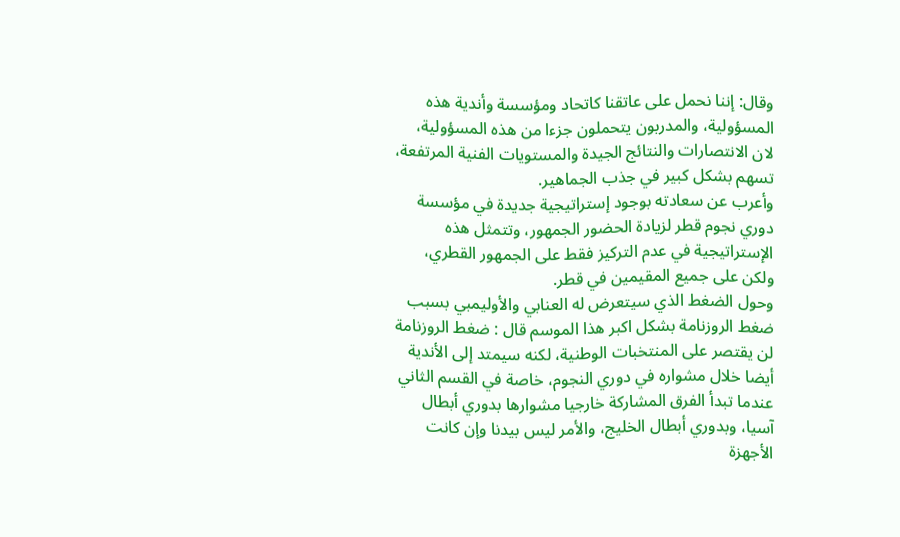وقال: إننا نحمل على عاتقنا كاتحاد ومؤسسة وأندية هذه المسؤولية، والمدربون يتحملون جزءا من هذه المسؤولية، لان الانتصارات والنتائج الجيدة والمستويات الفنية المرتفعة، تسهم بشكل كبير في جذب الجماهير.
وأعرب عن سعادته بوجود إستراتيجية جديدة في مؤسسة دوري نجوم قطر لزيادة الحضور الجمهور، وتتمثل هذه الإستراتيجية في عدم التركيز فقط على الجمهور القطري، ولكن على جميع المقيمين في قطر.
وحول الضغط الذي سيتعرض له العنابي والأوليمبي بسبب ضغط الروزنامة بشكل اكبر هذا الموسم قال : ضغط الروزنامة لن يقتصر على المنتخبات الوطنية، لكنه سيمتد إلى الأندية أيضا خلال مشواره في دوري النجوم، خاصة في القسم الثاني عندما تبدأ الفرق المشاركة خارجيا مشوارها بدوري أبطال آسيا، وبدوري أبطال الخليج، والأمر ليس بيدنا وإن كانت الأجهزة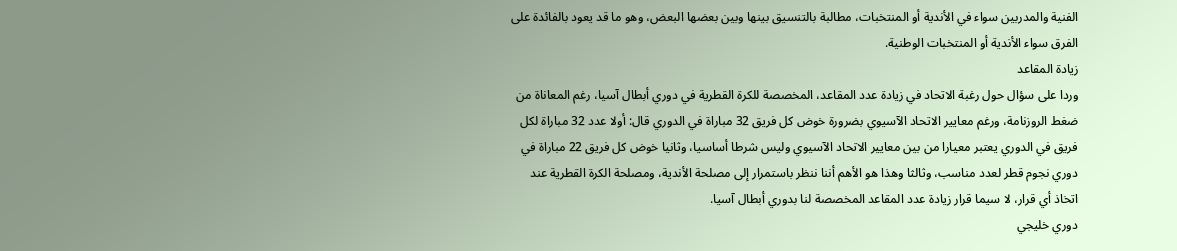الفنية والمدربين سواء في الأندية أو المنتخبات، مطالبة بالتنسيق بينها وبين بعضها البعض، وهو ما قد يعود بالفائدة على الفرق سواء الأندية أو المنتخبات الوطنية.
زيادة المقاعد
وردا على سؤال حول رغبة الاتحاد في زيادة عدد المقاعد، المخصصة للكرة القطرية في دوري أبطال آسيا، رغم المعاناة من ضغط الروزنامة، ورغم معايير الاتحاد الآسيوي بضرورة خوض كل فريق 32 مباراة في الدوري قال: أولا عدد 32 مباراة لكل فريق في الدوري يعتبر معيارا من بين معايير الاتحاد الآسيوي وليس شرطا أساسيا، وثانيا خوض كل فريق 22 مباراة في دوري نجوم قطر لعدد مناسب، وثالثا وهذا هو الأهم أننا ننظر باستمرار إلى مصلحة الأندية، ومصلحة الكرة القطرية عند اتخاذ أي قرار، لا سيما قرار زيادة عدد المقاعد المخصصة لنا بدوري أبطال آسيا.
دوري خليجي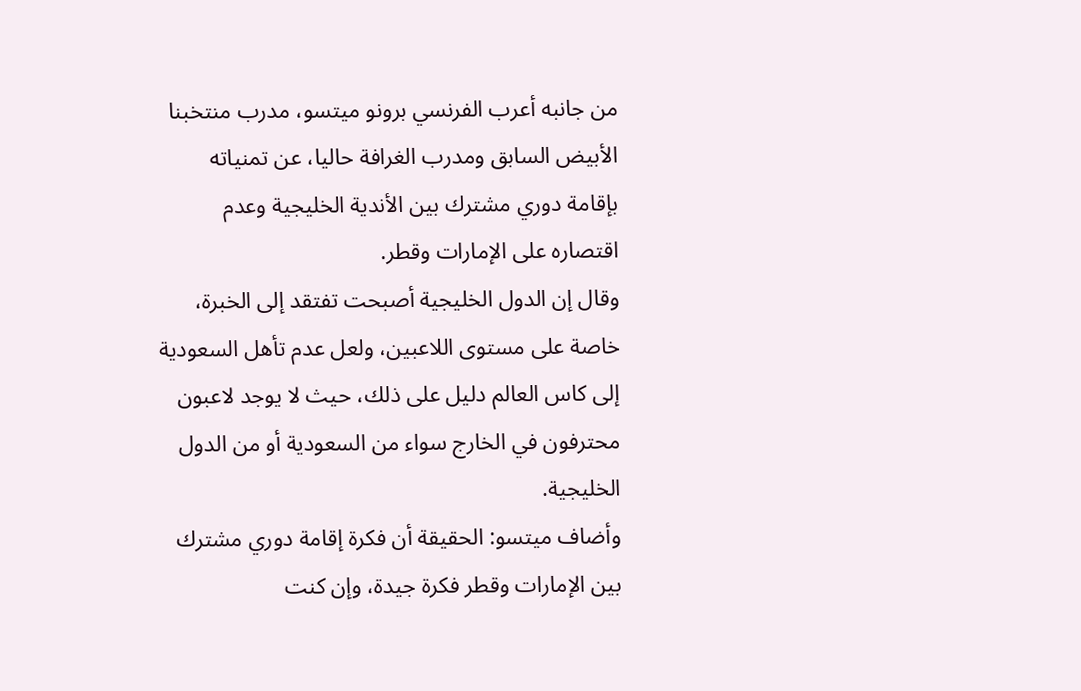من جانبه أعرب الفرنسي برونو ميتسو، مدرب منتخبنا الأبيض السابق ومدرب الغرافة حاليا، عن تمنياته بإقامة دوري مشترك بين الأندية الخليجية وعدم اقتصاره على الإمارات وقطر.
وقال إن الدول الخليجية أصبحت تفتقد إلى الخبرة، خاصة على مستوى اللاعبين، ولعل عدم تأهل السعودية إلى كاس العالم دليل على ذلك، حيث لا يوجد لاعبون محترفون في الخارج سواء من السعودية أو من الدول الخليجية.
وأضاف ميتسو: الحقيقة أن فكرة إقامة دوري مشترك بين الإمارات وقطر فكرة جيدة، وإن كنت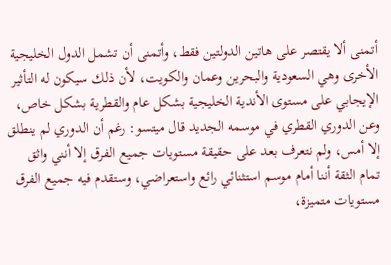أتمنى ألا يقتصر على هاتين الدولتين فقط، وأتمنى أن تشمل الدول الخليجية الأخرى وهي السعودية والبحرين وعمان والكويت، لأن ذلك سيكون له التأثير الإيجابي على مستوى الأندية الخليجية بشكل عام والقطرية بشكل خاص،
وعن الدوري القطري في موسمه الجديد قال ميتسو: رغم أن الدوري لم ينطلق إلا أمس، ولم نتعرف بعد على حقيقة مستويات جميع الفرق إلا أنني واثق تمام الثقة أننا أمام موسم استثنائي رائع واستعراضي، وستقدم فيه جميع الفرق مستويات متميزة،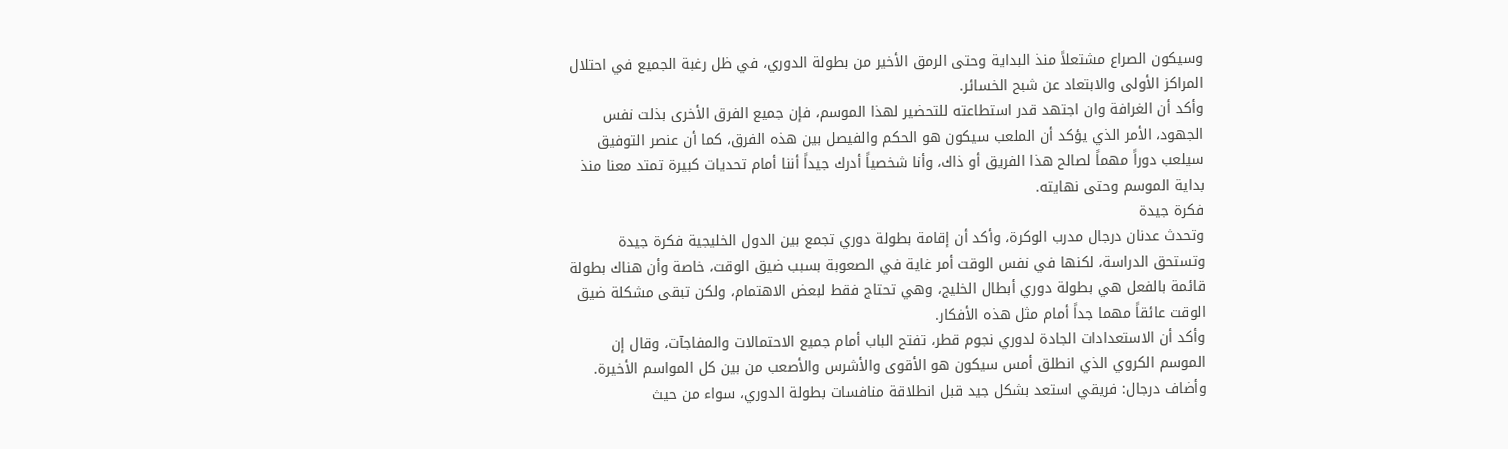وسيكون الصراع مشتعلاً منذ البداية وحتى الرمق الأخير من بطولة الدوري، في ظل رغبة الجميع في احتلال المراكز الأولى والابتعاد عن شبح الخسائر.
وأكد أن الغرافة وان اجتهد قدر استطاعته للتحضير لهذا الموسم، فإن جميع الفرق الأخرى بذلت نفس الجهود، الأمر الذي يؤكد أن الملعب سيكون هو الحكم والفيصل بين هذه الفرق، كما أن عنصر التوفيق سيلعب دوراً مهماً لصالح هذا الفريق أو ذاك، وأنا شخصياً أدرك جيداً أننا أمام تحديات كبيرة تمتد معنا منذ بداية الموسم وحتى نهايته.
فكرة جيدة
وتحدث عدنان درجال مدرب الوكرة، وأكد أن إقامة بطولة دوري تجمع بين الدول الخليجية فكرة جيدة وتستحق الدراسة، لكنها في نفس الوقت أمر غاية في الصعوبة بسبب ضيق الوقت، خاصة وأن هناك بطولة قائمة بالفعل هي بطولة دوري أبطال الخليج، وهي تحتاج فقط لبعض الاهتمام، ولكن تبقى مشكلة ضيق الوقت عائقاً مهما جداً أمام مثل هذه الأفكار.
وأكد أن الاستعدادات الجادة لدوري نجوم قطر، تفتح الباب أمام جميع الاحتمالات والمفاجآت، وقال إن الموسم الكروي الذي انطلق أمس سيكون هو الأقوى والأشرس والأصعب من بين كل المواسم الأخيرة.
وأضاف درجال: فريقي استعد بشكل جيد قبل انطلاقة منافسات بطولة الدوري، سواء من حيث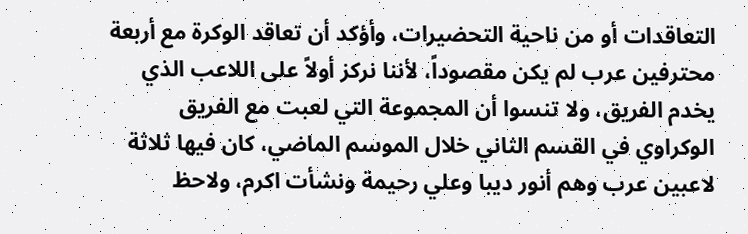التعاقدات أو من ناحية التحضيرات، وأؤكد أن تعاقد الوكرة مع أربعة محترفين عرب لم يكن مقصوداً، لأننا نركز أولاً على اللاعب الذي يخدم الفريق، ولا تنسوا أن المجموعة التي لعبت مع الفريق الوكراوي في القسم الثاني خلال الموسم الماضي، كان فيها ثلاثة لاعبين عرب وهم أنور ديبا وعلي رحيمة ونشأت اكرم، ولاحظ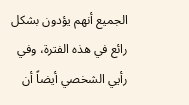الجميع أنهم يؤدون بشكل رائع في هذه الفترة، وفي رأيي الشخصي أيضاً أن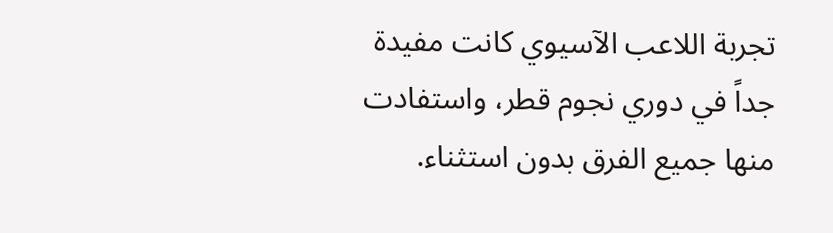تجربة اللاعب الآسيوي كانت مفيدة جداً في دوري نجوم قطر، واستفادت منها جميع الفرق بدون استثناء.